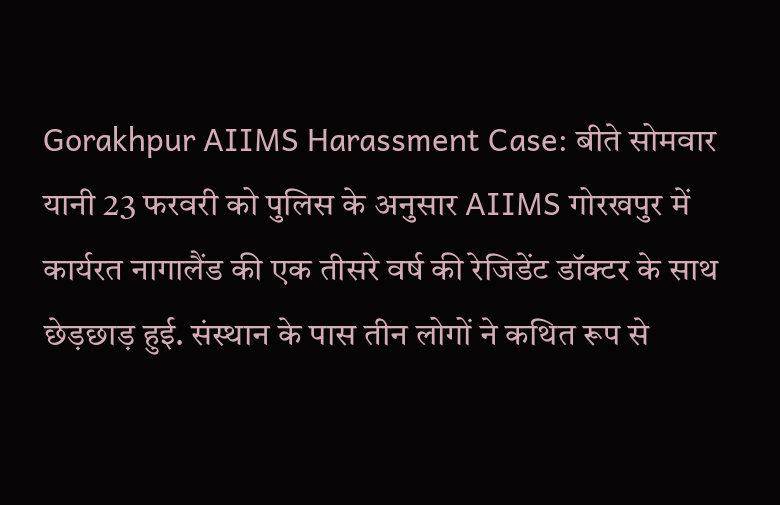Gorakhpur AIIMS Harassment Case: बीते सोमवार यानी 23 फरवरी को पुलिस के अनुसार AIIMS गोरखपुर में कार्यरत नागालैंड की एक तीसरे वर्ष की रेजिडेंट डॉक्टर के साथ छेड़छाड़ हुई. संस्थान के पास तीन लोगों ने कथित रूप से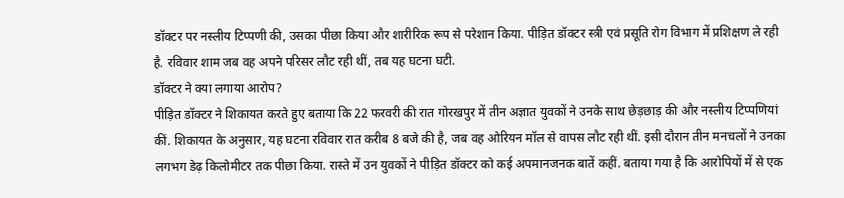डॉक्टर पर नस्लीय टिप्पणी की, उसका पीछा किया और शारीरिक रूप से परेशान किया. पीड़ित डॉक्टर स्त्री एवं प्रसूति रोग विभाग में प्रशिक्षण ले रही है. रविवार शाम जब वह अपने परिसर लौट रही थीं, तब यह घटना घटी.
डॉक्टर ने क्या लगाया आरोप?
पीड़ित डॉक्टर ने शिकायत करते हुए बताया कि 22 फरवरी की रात गोरखपुर में तीन अज्ञात युवकों ने उनके साथ छेड़छाड़ की और नस्लीय टिप्पणियां कीं. शिकायत के अनुसार, यह घटना रविवार रात करीब 8 बजे की है, जब वह ओरियन मॉल से वापस लौट रही थीं. इसी दौरान तीन मनचलों ने उनका लगभग डेढ़ किलोमीटर तक पीछा किया. रास्ते में उन युवकों ने पीड़ित डॉक्टर को कई अपमानजनक बातें कहीं. बताया गया है कि आरोपियों में से एक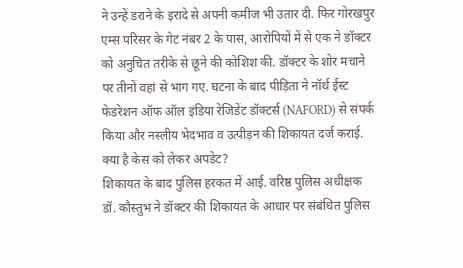ने उन्हें डराने के इरादे से अपनी कमीज भी उतार दी. फिर गोरखपुर एम्स परिसर के गेट नंबर 2 के पास, आरोपियों में से एक ने डॉक्टर को अनुचित तरीके से छूने की कोशिश की. डॉक्टर के शोर मचाने पर तीनों वहां से भाग गए. घटना के बाद पीड़िता ने नॉर्थ ईस्ट फेडरेशन ऑफ ऑल इंडिया रेजिडेंट डॉक्टर्स (NAFORD) से संपर्क किया और नस्लीय भेदभाव व उत्पीड़न की शिकायत दर्ज कराई.
क्या है केस को लेकर अपडेट?
शिकायत के बाद पुलिस हरकत में आई. वरिष्ठ पुलिस अधीक्षक डॉ. कौस्तुभ ने डॉक्टर की शिकायत के आधार पर संबंधित पुलिस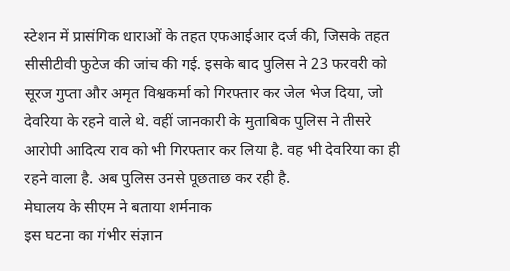स्टेशन में प्रासंगिक धाराओं के तहत एफआईआर दर्ज की, जिसके तहत सीसीटीवी फुटेज की जांच की गई. इसके बाद पुलिस ने 23 फरवरी को सूरज गुप्ता और अमृत विश्वकर्मा को गिरफ्तार कर जेल भेज दिया, जो देवरिया के रहने वाले थे. वहीं जानकारी के मुताबिक पुलिस ने तीसरे आरोपी आदित्य राव को भी गिरफ्तार कर लिया है. वह भी देवरिया का ही रहने वाला है. अब पुलिस उनसे पूछताछ कर रही है.
मेघालय के सीएम ने बताया शर्मनाक
इस घटना का गंभीर संज्ञान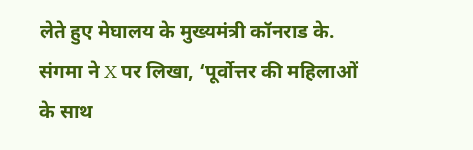लेते हुए मेघालय के मुख्यमंत्री कॉनराड के. संगमा ने X पर लिखा, ‘पूर्वोत्तर की महिलाओं के साथ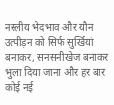नस्लीय भेदभाव और यौन उत्पीड़न को सिर्फ सुर्खियां बनाकर, सनसनीखेज बनाकर भुला दिया जाना और हर बार कोई नई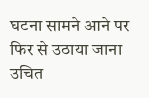घटना सामने आने पर फिर से उठाया जाना उचित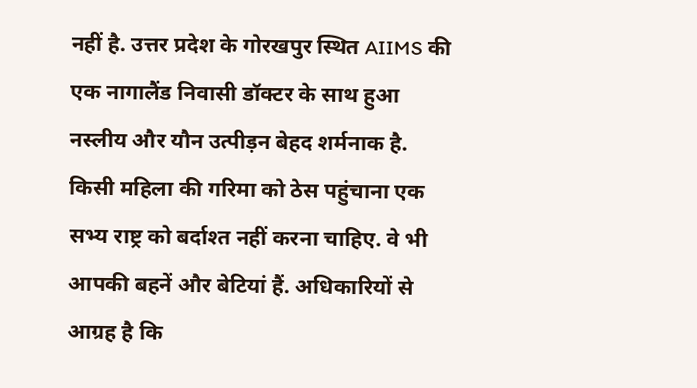नहीं है. उत्तर प्रदेश के गोरखपुर स्थित AIIMS की एक नागालैंड निवासी डॉक्टर के साथ हुआ नस्लीय और यौन उत्पीड़न बेहद शर्मनाक है. किसी महिला की गरिमा को ठेस पहुंचाना एक सभ्य राष्ट्र को बर्दाश्त नहीं करना चाहिए. वे भी आपकी बहनें और बेटियां हैं. अधिकारियों से आग्रह है कि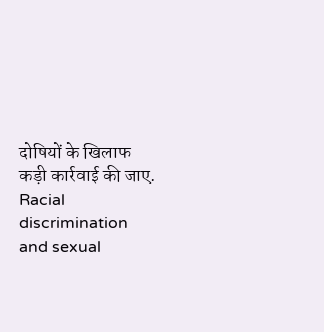दोषियों के खिलाफ कड़ी कार्रवाई की जाए.
Racial discrimination and sexual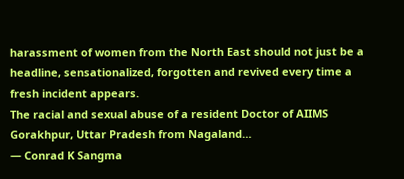harassment of women from the North East should not just be a headline, sensationalized, forgotten and revived every time a fresh incident appears.
The racial and sexual abuse of a resident Doctor of AIIMS Gorakhpur, Uttar Pradesh from Nagaland…
— Conrad K Sangma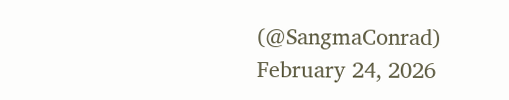(@SangmaConrad) February 24, 2026